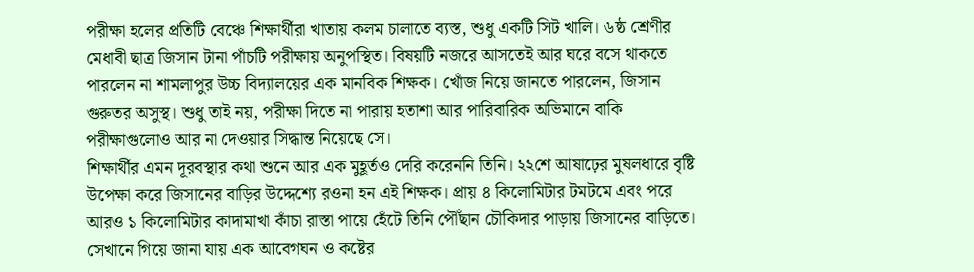পরীক্ষা হলের প্রতিটি বেঞ্চে শিক্ষার্থীরা খাতায় কলম চালাতে ব্যস্ত, শুধু একটি সিট খালি। ৬ষ্ঠ শ্রেণীর মেধাবী ছাত্র জিসান টানা পাঁচটি পরীক্ষায় অনুপস্থিত। বিষয়টি নজরে আসতেই আর ঘরে বসে থাকতে পারলেন না শামলাপুর উচ্চ বিদ্যালয়ের এক মানবিক শিক্ষক। খোঁজ নিয়ে জানতে পারলেন, জিসান গুরুতর অসুস্থ। শুধু তাই নয়, পরীক্ষা দিতে না পারায় হতাশা আর পারিবারিক অভিমানে বাকি পরীক্ষাগুলোও আর না দেওয়ার সিদ্ধান্ত নিয়েছে সে।
শিক্ষার্থীর এমন দূরবস্থার কথা শুনে আর এক মুহূর্তও দেরি করেননি তিনি। ২২শে আষাঢ়ের মুষলধারে বৃষ্টি উপেক্ষা করে জিসানের বাড়ির উদ্দেশ্যে রওনা হন এই শিক্ষক। প্রায় ৪ কিলোমিটার টমটমে এবং পরে আরও ১ কিলোমিটার কাদামাখা কাঁচা রাস্তা পায়ে হেঁটে তিনি পৌঁছান চৌকিদার পাড়ায় জিসানের বাড়িতে।
সেখানে গিয়ে জানা যায় এক আবেগঘন ও কষ্টের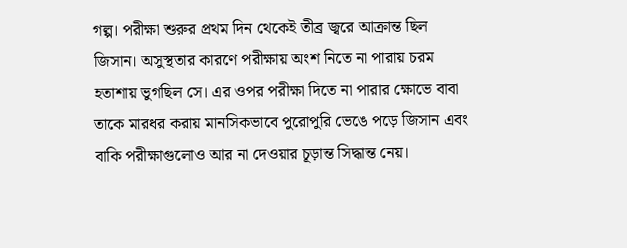গল্প। পরীক্ষা শুরুর প্রথম দিন থেকেই তীব্র জ্বরে আক্রান্ত ছিল জিসান। অসুস্থতার কারণে পরীক্ষায় অংশ নিতে না পারায় চরম হতাশায় ভুগছিল সে। এর ওপর পরীক্ষা দিতে না পারার ক্ষোভে বাবা তাকে মারধর করায় মানসিকভাবে পুরোপুরি ভেঙে পড়ে জিসান এবং বাকি পরীক্ষাগুলোও আর না দেওয়ার চূড়ান্ত সিদ্ধান্ত নেয়।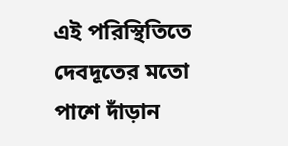এই পরিস্থিতিতে দেবদূতের মতো পাশে দাঁড়ান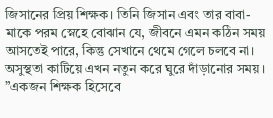জিসানের প্রিয় শিক্ষক। তিনি জিসান এবং তার বাবা-মাকে পরম স্নেহে বোঝান যে, জীবনে এমন কঠিন সময় আসতেই পারে, কিন্তু সেখানে থেমে গেলে চলবে না। অসুস্থতা কাটিয়ে এখন নতুন করে ঘুরে দাঁড়ানোর সময়।
”একজন শিক্ষক হিসেবে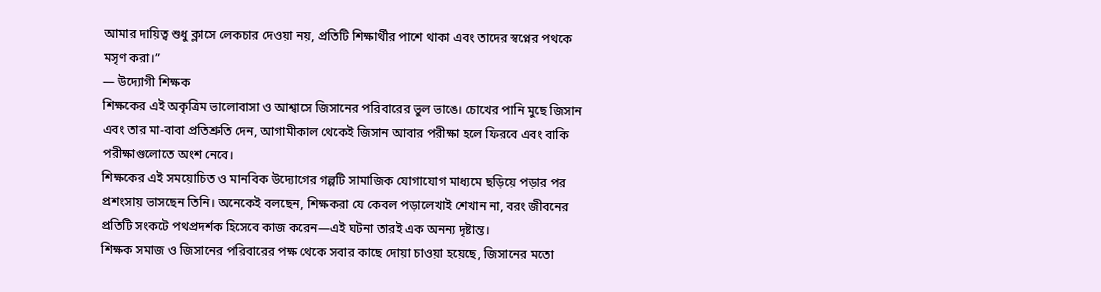আমার দায়িত্ব শুধু ক্লাসে লেকচার দেওয়া নয়, প্রতিটি শিক্ষার্থীর পাশে থাকা এবং তাদের স্বপ্নের পথকে মসৃণ করা।”
— উদ্যোগী শিক্ষক
শিক্ষকের এই অকৃত্রিম ভালোবাসা ও আশ্বাসে জিসানের পরিবারের ভুল ভাঙে। চোখের পানি মুছে জিসান এবং তার মা-বাবা প্রতিশ্রুতি দেন, আগামীকাল থেকেই জিসান আবার পরীক্ষা হলে ফিরবে এবং বাকি পরীক্ষাগুলোতে অংশ নেবে।
শিক্ষকের এই সময়োচিত ও মানবিক উদ্যোগের গল্পটি সামাজিক যোগাযোগ মাধ্যমে ছড়িয়ে পড়ার পর প্রশংসায় ভাসছেন তিনি। অনেকেই বলছেন, শিক্ষকরা যে কেবল পড়ালেখাই শেখান না, বরং জীবনের প্রতিটি সংকটে পথপ্রদর্শক হিসেবে কাজ করেন—এই ঘটনা তারই এক অনন্য দৃষ্টান্ত।
শিক্ষক সমাজ ও জিসানের পরিবারের পক্ষ থেকে সবার কাছে দোয়া চাওয়া হয়েছে, জিসানের মতো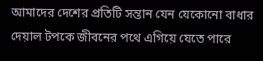আমাদের দেশের প্রতিটি সন্তান যেন যেকোনো বাধার দেয়াল টপকে জীবনের পথে এগিয়ে যেতে পারে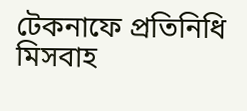টেকনাফে প্রতিনিধি মিসবাহ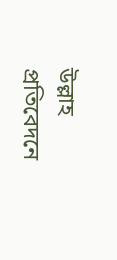উল্লাহ প্রতিবেদনে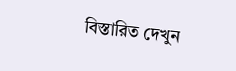বিস্তারিত দেখুন